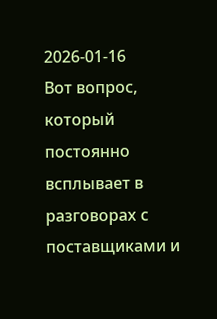2026-01-16
Вот вопрос, который постоянно всплывает в разговорах с поставщиками и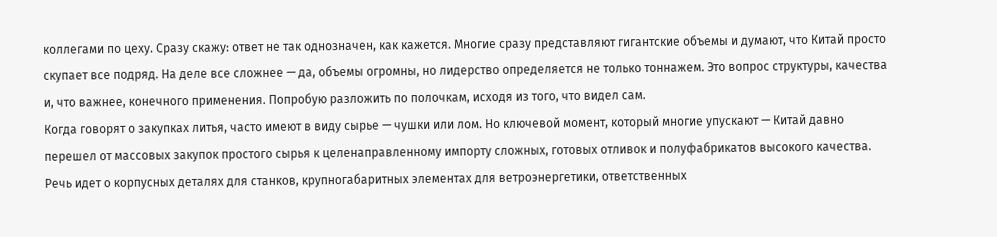коллегами по цеху. Сразу скажу: ответ не так однозначен, как кажется. Многие сразу представляют гигантские объемы и думают, что Китай просто скупает все подряд. На деле все сложнее — да, объемы огромны, но лидерство определяется не только тоннажем. Это вопрос структуры, качества и, что важнее, конечного применения. Попробую разложить по полочкам, исходя из того, что видел сам.
Когда говорят о закупках литья, часто имеют в виду сырье — чушки или лом. Но ключевой момент, который многие упускают — Китай давно перешел от массовых закупок простого сырья к целенаправленному импорту сложных, готовых отливок и полуфабрикатов высокого качества. Речь идет о корпусных деталях для станков, крупногабаритных элементах для ветроэнергетики, ответственных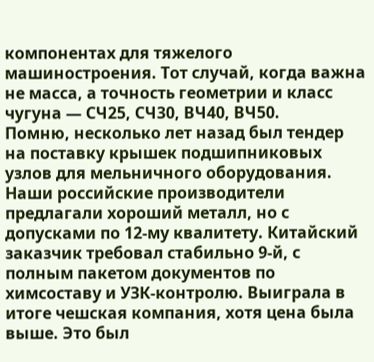компонентах для тяжелого машиностроения. Тот случай, когда важна не масса, а точность геометрии и класс чугуна — СЧ25, СЧ30, ВЧ40, ВЧ50.
Помню, несколько лет назад был тендер на поставку крышек подшипниковых узлов для мельничного оборудования. Наши российские производители предлагали хороший металл, но с допусками по 12-му квалитету. Китайский заказчик требовал стабильно 9-й, с полным пакетом документов по химсоставу и УЗК-контролю. Выиграла в итоге чешская компания, хотя цена была выше. Это был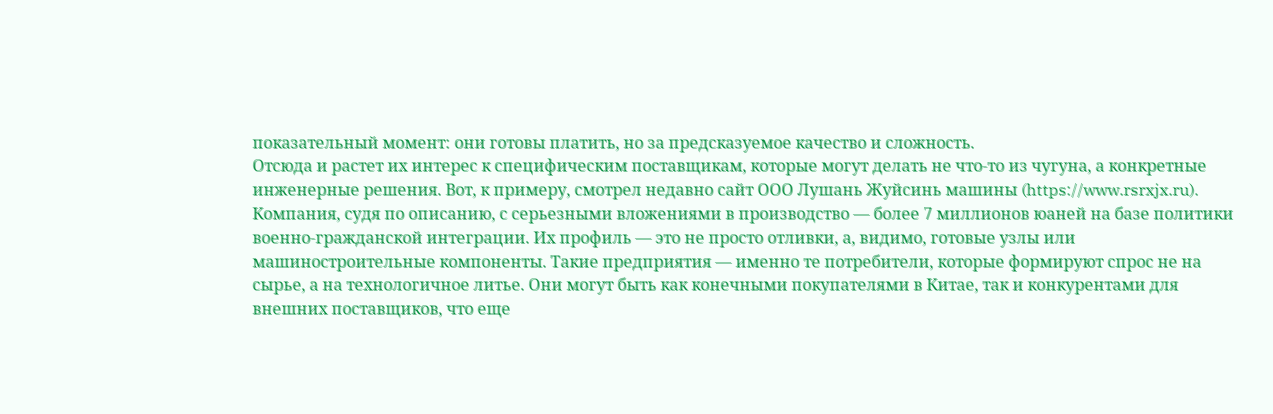показательный момент: они готовы платить, но за предсказуемое качество и сложность.
Отсюда и растет их интерес к специфическим поставщикам, которые могут делать не что-то из чугуна, а конкретные инженерные решения. Вот, к примеру, смотрел недавно сайт ООО Лушань Жуйсинь машины (https://www.rsrxjx.ru). Компания, судя по описанию, с серьезными вложениями в производство — более 7 миллионов юаней на базе политики военно-гражданской интеграции. Их профиль — это не просто отливки, а, видимо, готовые узлы или машиностроительные компоненты. Такие предприятия — именно те потребители, которые формируют спрос не на сырье, а на технологичное литье. Они могут быть как конечными покупателями в Китае, так и конкурентами для внешних поставщиков, что еще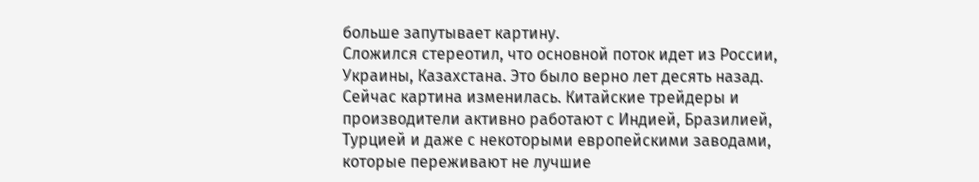больше запутывает картину.
Сложился стереотил, что основной поток идет из России, Украины, Казахстана. Это было верно лет десять назад. Сейчас картина изменилась. Китайские трейдеры и производители активно работают с Индией, Бразилией, Турцией и даже с некоторыми европейскими заводами, которые переживают не лучшие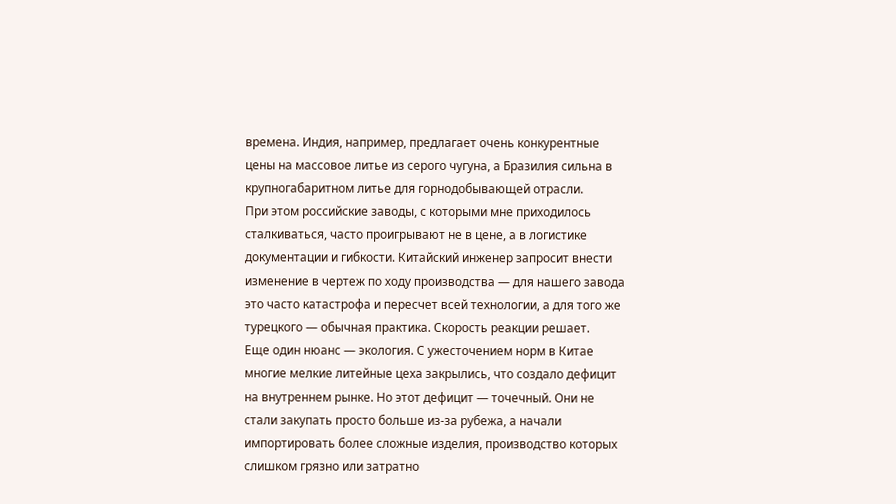времена. Индия, например, предлагает очень конкурентные цены на массовое литье из серого чугуна, а Бразилия сильна в крупногабаритном литье для горнодобывающей отрасли.
При этом российские заводы, с которыми мне приходилось сталкиваться, часто проигрывают не в цене, а в логистике документации и гибкости. Китайский инженер запросит внести изменение в чертеж по ходу производства — для нашего завода это часто катастрофа и пересчет всей технологии, а для того же турецкого — обычная практика. Скорость реакции решает.
Еще один нюанс — экология. С ужесточением норм в Китае многие мелкие литейные цеха закрылись, что создало дефицит на внутреннем рынке. Но этот дефицит — точечный. Они не стали закупать просто больше из-за рубежа, а начали импортировать более сложные изделия, производство которых слишком грязно или затратно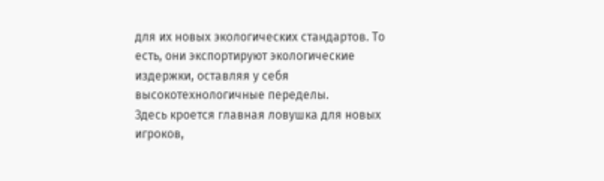для их новых экологических стандартов. То есть, они экспортируют экологические издержки, оставляя у себя высокотехнологичные переделы.
Здесь кроется главная ловушка для новых игроков,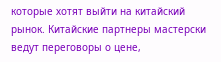которые хотят выйти на китайский рынок. Китайские партнеры мастерски ведут переговоры о цене,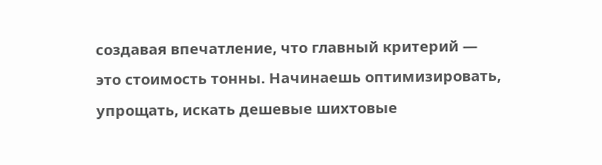создавая впечатление, что главный критерий — это стоимость тонны. Начинаешь оптимизировать, упрощать, искать дешевые шихтовые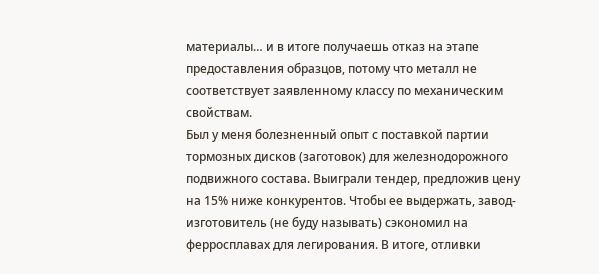материалы… и в итоге получаешь отказ на этапе предоставления образцов, потому что металл не соответствует заявленному классу по механическим свойствам.
Был у меня болезненный опыт с поставкой партии тормозных дисков (заготовок) для железнодорожного подвижного состава. Выиграли тендер, предложив цену на 15% ниже конкурентов. Чтобы ее выдержать, завод-изготовитель (не буду называть) сэкономил на ферросплавах для легирования. В итоге, отливки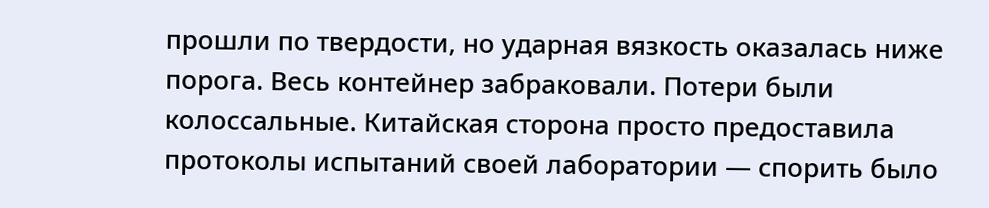прошли по твердости, но ударная вязкость оказалась ниже порога. Весь контейнер забраковали. Потери были колоссальные. Китайская сторона просто предоставила протоколы испытаний своей лаборатории — спорить было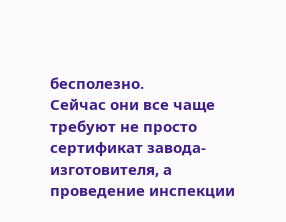бесполезно.
Сейчас они все чаще требуют не просто сертификат завода-изготовителя, а проведение инспекции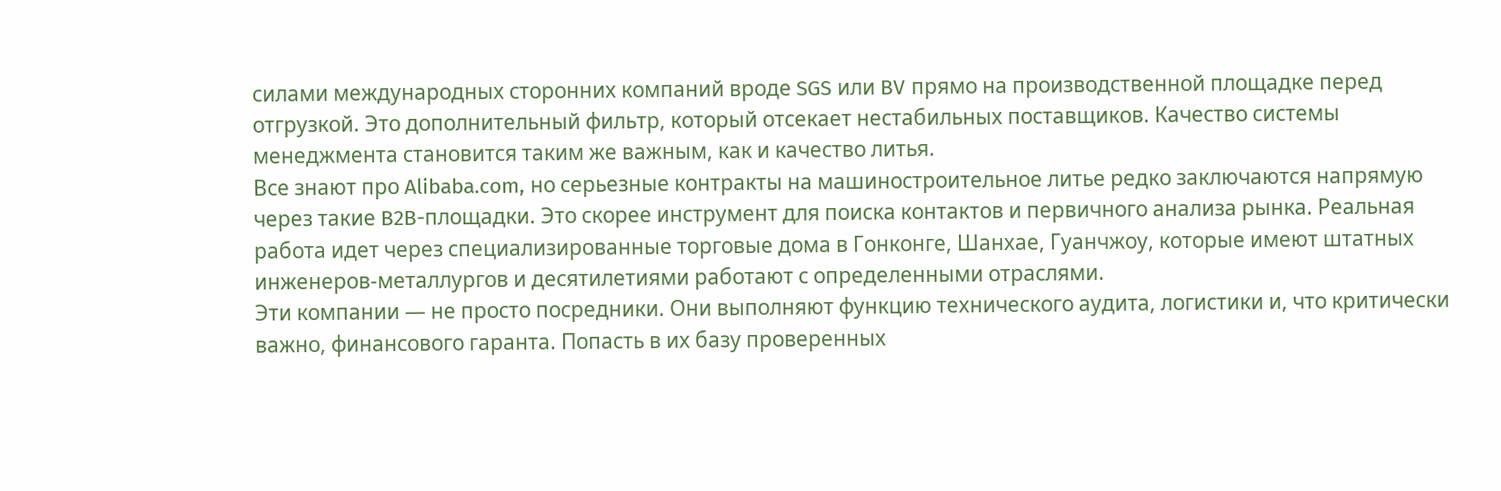силами международных сторонних компаний вроде SGS или BV прямо на производственной площадке перед отгрузкой. Это дополнительный фильтр, который отсекает нестабильных поставщиков. Качество системы менеджмента становится таким же важным, как и качество литья.
Все знают про Alibaba.com, но серьезные контракты на машиностроительное литье редко заключаются напрямую через такие B2B-площадки. Это скорее инструмент для поиска контактов и первичного анализа рынка. Реальная работа идет через специализированные торговые дома в Гонконге, Шанхае, Гуанчжоу, которые имеют штатных инженеров-металлургов и десятилетиями работают с определенными отраслями.
Эти компании — не просто посредники. Они выполняют функцию технического аудита, логистики и, что критически важно, финансового гаранта. Попасть в их базу проверенных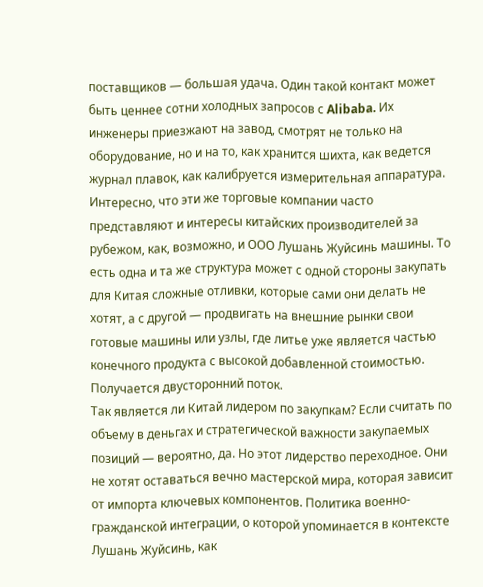поставщиков — большая удача. Один такой контакт может быть ценнее сотни холодных запросов с Alibaba. Их инженеры приезжают на завод, смотрят не только на оборудование, но и на то, как хранится шихта, как ведется журнал плавок, как калибруется измерительная аппаратура.
Интересно, что эти же торговые компании часто представляют и интересы китайских производителей за рубежом, как, возможно, и ООО Лушань Жуйсинь машины. То есть одна и та же структура может с одной стороны закупать для Китая сложные отливки, которые сами они делать не хотят, а с другой — продвигать на внешние рынки свои готовые машины или узлы, где литье уже является частью конечного продукта с высокой добавленной стоимостью. Получается двусторонний поток.
Так является ли Китай лидером по закупкам? Если считать по объему в деньгах и стратегической важности закупаемых позиций — вероятно, да. Но этот лидерство переходное. Они не хотят оставаться вечно мастерской мира, которая зависит от импорта ключевых компонентов. Политика военно-гражданской интеграции, о которой упоминается в контексте Лушань Жуйсинь, как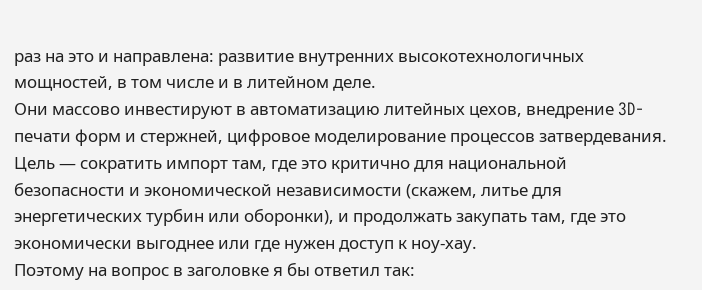раз на это и направлена: развитие внутренних высокотехнологичных мощностей, в том числе и в литейном деле.
Они массово инвестируют в автоматизацию литейных цехов, внедрение 3D-печати форм и стержней, цифровое моделирование процессов затвердевания. Цель — сократить импорт там, где это критично для национальной безопасности и экономической независимости (скажем, литье для энергетических турбин или оборонки), и продолжать закупать там, где это экономически выгоднее или где нужен доступ к ноу-хау.
Поэтому на вопрос в заголовке я бы ответил так: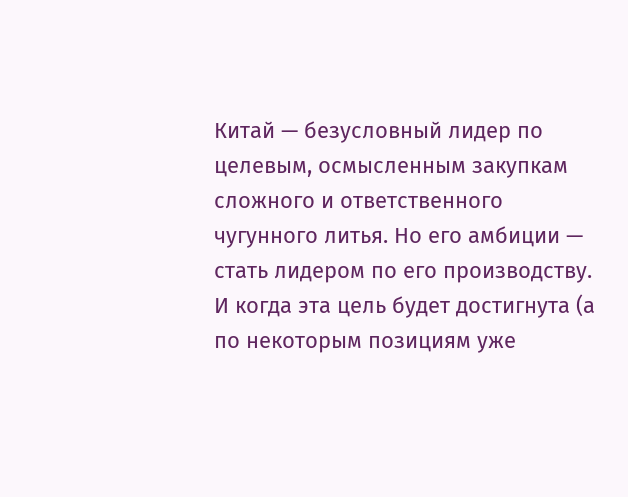Китай — безусловный лидер по целевым, осмысленным закупкам сложного и ответственного чугунного литья. Но его амбиции — стать лидером по его производству. И когда эта цель будет достигнута (а по некоторым позициям уже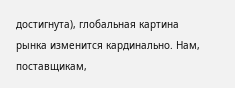достигнута), глобальная картина рынка изменится кардинально. Нам, поставщикам,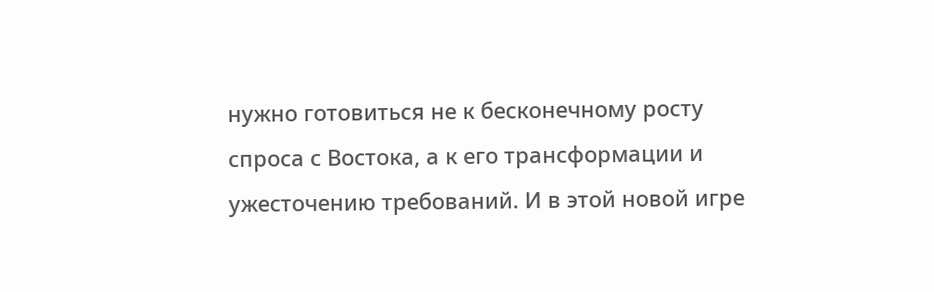нужно готовиться не к бесконечному росту спроса с Востока, а к его трансформации и ужесточению требований. И в этой новой игре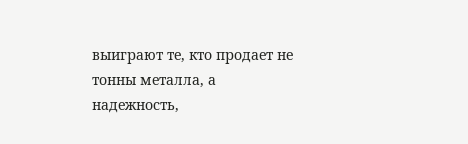выиграют те, кто продает не тонны металла, а надежность,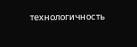технологичность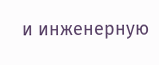и инженерную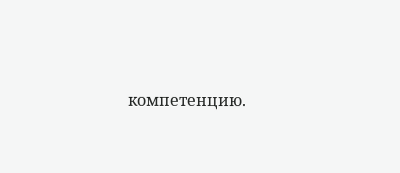компетенцию.